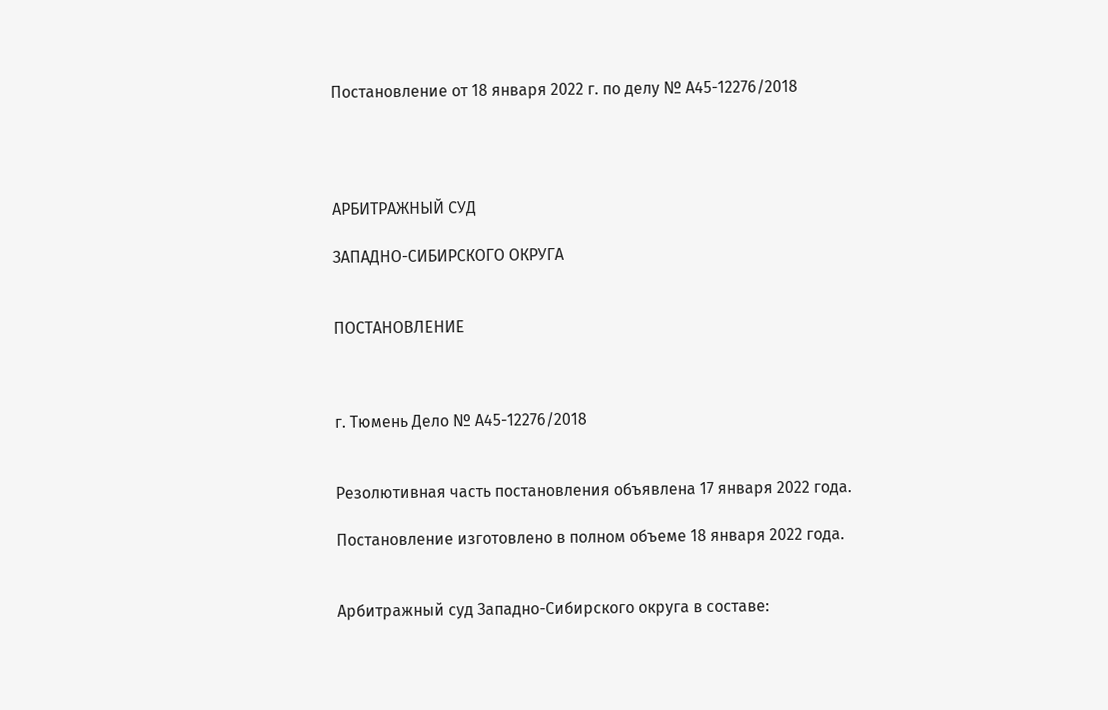Постановление от 18 января 2022 г. по делу № А45-12276/2018




АРБИТРАЖНЫЙ СУД

ЗАПАДНО-СИБИРСКОГО ОКРУГА


ПОСТАНОВЛЕНИЕ



г. Тюмень Дело № А45-12276/2018


Резолютивная часть постановления объявлена 17 января 2022 года.

Постановление изготовлено в полном объеме 18 января 2022 года.


Арбитражный суд Западно-Сибирского округа в составе: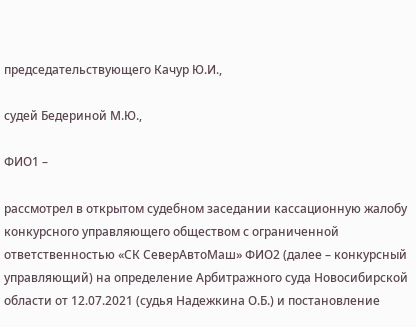председательствующего Качур Ю.И.,

судей Бедериной М.Ю.,

ФИО1 –

рассмотрел в открытом судебном заседании кассационную жалобу конкурсного управляющего обществом с ограниченной ответственностью «СК СеверАвтоМаш» ФИО2 (далее – конкурсный управляющий) на определение Арбитражного суда Новосибирской области от 12.07.2021 (судья Надежкина О.Б.) и постановление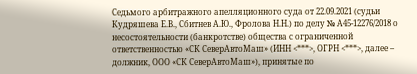Седьмого арбитражного апелляционного суда от 22.09.2021 (судьи Кудряшева Е.В., Сбитнев А.Ю., Фролова Н.Н.) по делу № А45-12276/2018 о несостоятельности (банкротстве) общества с ограниченной ответственностью «СК СеверАвтоМаш» (ИНН <***>, ОГРН <***>, далее – должник, ООО «СК СеверАвтоМаш»), принятые по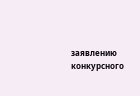заявлению конкурсного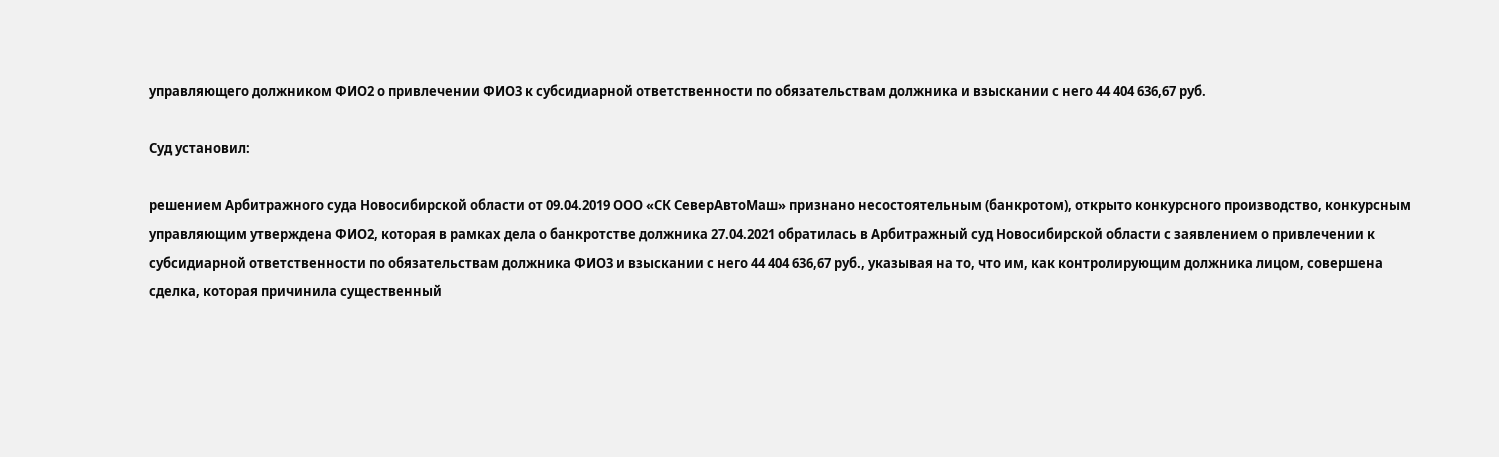управляющего должником ФИО2 о привлечении ФИО3 к субсидиарной ответственности по обязательствам должника и взыскании с него 44 404 636,67 руб.

Суд установил:

решением Арбитражного суда Новосибирской области от 09.04.2019 ООО «СК СеверАвтоМаш» признано несостоятельным (банкротом), открыто конкурсного производство, конкурсным управляющим утверждена ФИО2, которая в рамках дела о банкротстве должника 27.04.2021 обратилась в Арбитражный суд Новосибирской области с заявлением о привлечении к субсидиарной ответственности по обязательствам должника ФИО3 и взыскании с него 44 404 636,67 руб., указывая на то, что им, как контролирующим должника лицом, совершена сделка, которая причинила существенный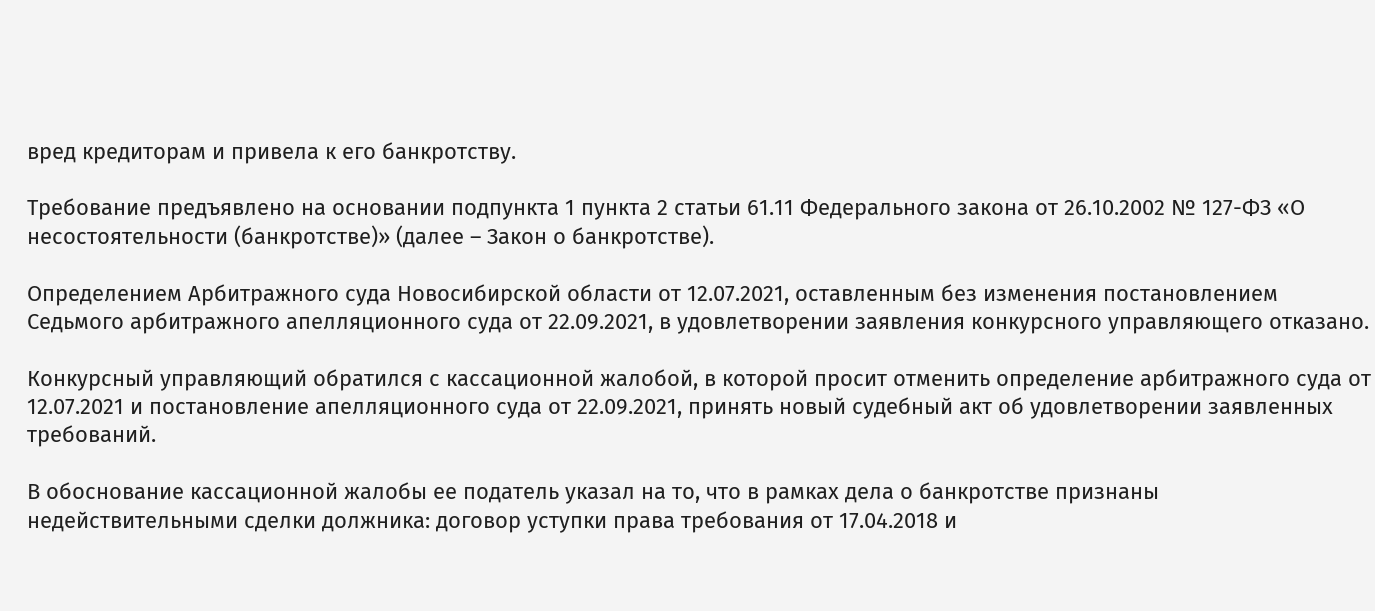вред кредиторам и привела к его банкротству.

Требование предъявлено на основании подпункта 1 пункта 2 статьи 61.11 Федерального закона от 26.10.2002 № 127-ФЗ «О несостоятельности (банкротстве)» (далее – Закон о банкротстве).

Определением Арбитражного суда Новосибирской области от 12.07.2021, оставленным без изменения постановлением Седьмого арбитражного апелляционного суда от 22.09.2021, в удовлетворении заявления конкурсного управляющего отказано.

Конкурсный управляющий обратился с кассационной жалобой, в которой просит отменить определение арбитражного суда от 12.07.2021 и постановление апелляционного суда от 22.09.2021, принять новый судебный акт об удовлетворении заявленных требований.

В обоснование кассационной жалобы ее податель указал на то, что в рамках дела о банкротстве признаны недействительными сделки должника: договор уступки права требования от 17.04.2018 и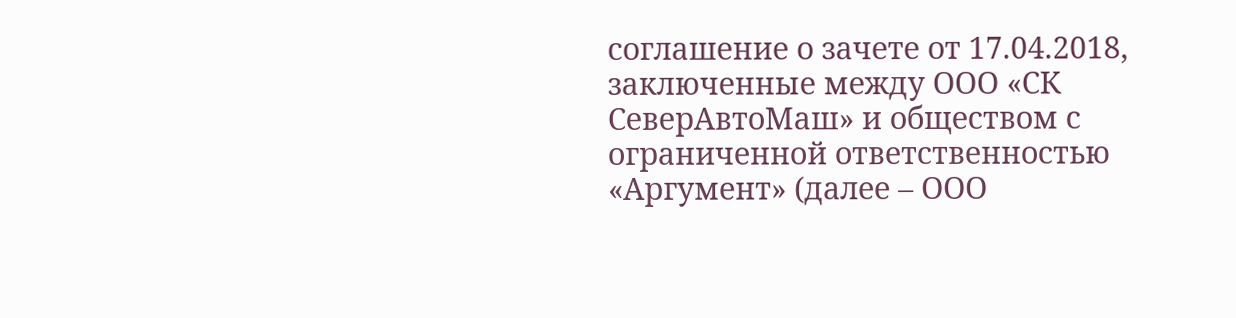соглашение о зачете от 17.04.2018, заключенные между ООО «СК СеверАвтоМаш» и обществом с ограниченной ответственностью «Аргумент» (далее – ООО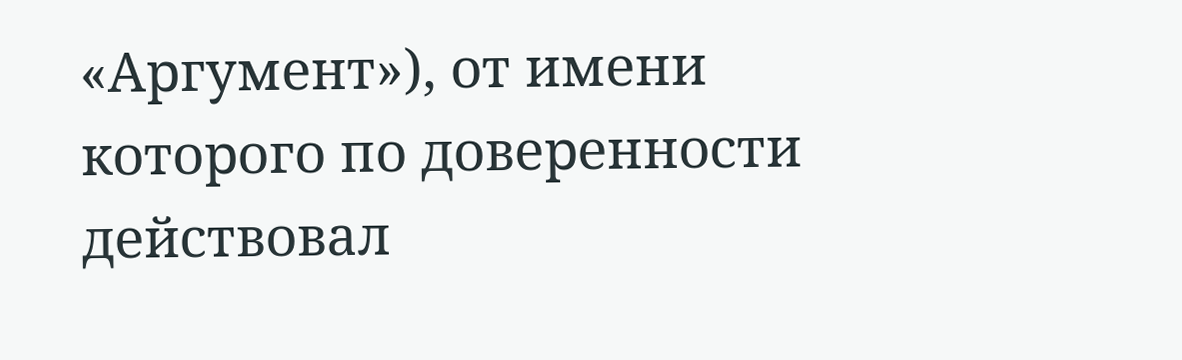«Аргумент»), от имени которого по доверенности действовал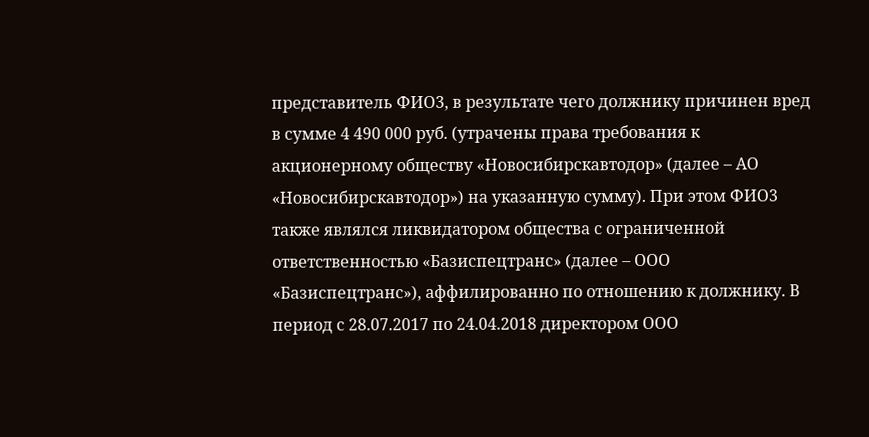представитель ФИО3, в результате чего должнику причинен вред в сумме 4 490 000 руб. (утрачены права требования к акционерному обществу «Новосибирскавтодор» (далее – АО «Новосибирскавтодор») на указанную сумму). При этом ФИО3 также являлся ликвидатором общества с ограниченной ответственностью «Базиспецтранс» (далее – ООО «Базиспецтранс»), аффилированно по отношению к должнику. В период с 28.07.2017 по 24.04.2018 директором ООО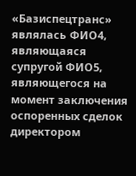«Базиспецтранс» являлась ФИО4, являющаяся супругой ФИО5, являющегося на момент заключения оспоренных сделок директором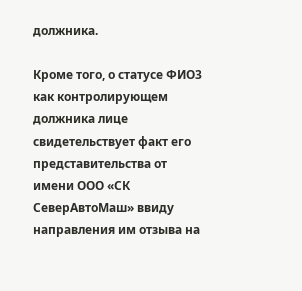должника.

Кроме того, о статусе ФИО3 как контролирующем должника лице свидетельствует факт его представительства от имени ООО «СК СеверАвтоМаш» ввиду направления им отзыва на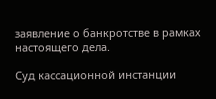заявление о банкротстве в рамках настоящего дела.

Суд кассационной инстанции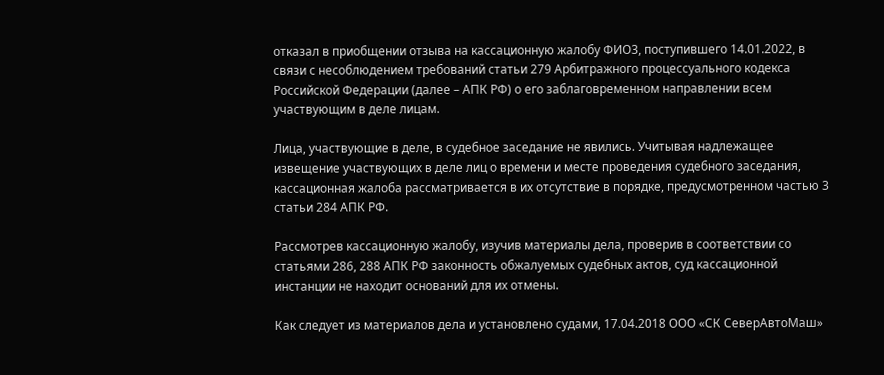отказал в приобщении отзыва на кассационную жалобу ФИО3, поступившего 14.01.2022, в связи с несоблюдением требований статьи 279 Арбитражного процессуального кодекса Российской Федерации (далее – АПК РФ) о его заблаговременном направлении всем участвующим в деле лицам.

Лица, участвующие в деле, в судебное заседание не явились. Учитывая надлежащее извещение участвующих в деле лиц о времени и месте проведения судебного заседания, кассационная жалоба рассматривается в их отсутствие в порядке, предусмотренном частью 3 статьи 284 АПК РФ.

Рассмотрев кассационную жалобу, изучив материалы дела, проверив в соответствии со статьями 286, 288 АПК РФ законность обжалуемых судебных актов, суд кассационной инстанции не находит оснований для их отмены.

Как следует из материалов дела и установлено судами, 17.04.2018 ООО «СК СеверАвтоМаш»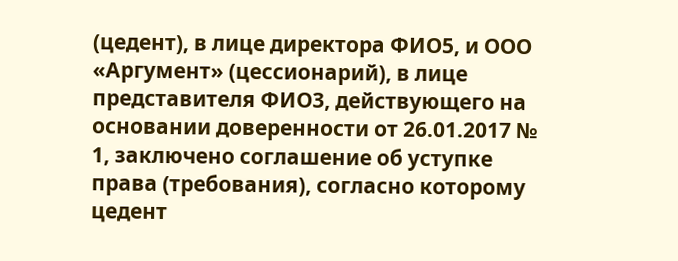(цедент), в лице директора ФИО5, и ООО «Аргумент» (цессионарий), в лице представителя ФИО3, действующего на основании доверенности от 26.01.2017 № 1, заключено соглашение об уступке права (требования), согласно которому цедент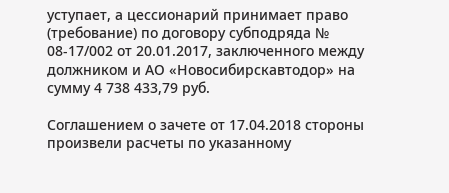уступает, а цессионарий принимает право (требование) по договору субподряда № 08-17/002 от 20.01.2017, заключенного между должником и АО «Новосибирскавтодор» на сумму 4 738 433,79 руб.

Соглашением о зачете от 17.04.2018 стороны произвели расчеты по указанному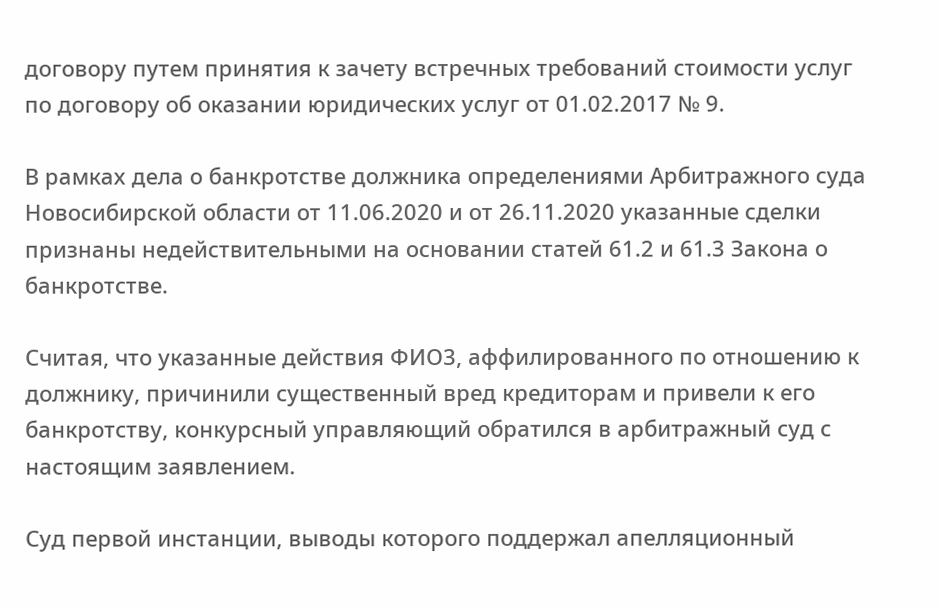договору путем принятия к зачету встречных требований стоимости услуг по договору об оказании юридических услуг от 01.02.2017 № 9.

В рамках дела о банкротстве должника определениями Арбитражного суда Новосибирской области от 11.06.2020 и от 26.11.2020 указанные сделки признаны недействительными на основании статей 61.2 и 61.3 Закона о банкротстве.

Считая, что указанные действия ФИО3, аффилированного по отношению к должнику, причинили существенный вред кредиторам и привели к его банкротству, конкурсный управляющий обратился в арбитражный суд с настоящим заявлением.

Суд первой инстанции, выводы которого поддержал апелляционный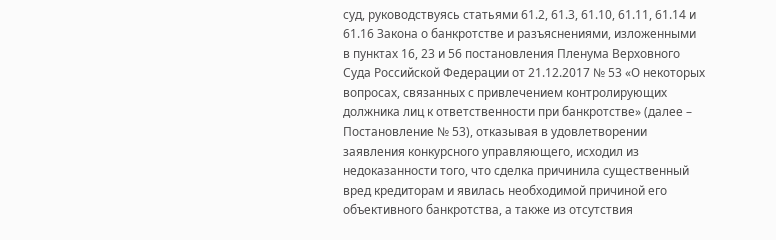суд, руководствуясь статьями 61.2, 61.3, 61.10, 61.11, 61.14 и 61.16 Закона о банкротстве и разъяснениями, изложенными в пунктах 16, 23 и 56 постановления Пленума Верховного Суда Российской Федерации от 21.12.2017 № 53 «О некоторых вопросах, связанных с привлечением контролирующих должника лиц к ответственности при банкротстве» (далее – Постановление № 53), отказывая в удовлетворении заявления конкурсного управляющего, исходил из недоказанности того, что сделка причинила существенный вред кредиторам и явилась необходимой причиной его объективного банкротства, а также из отсутствия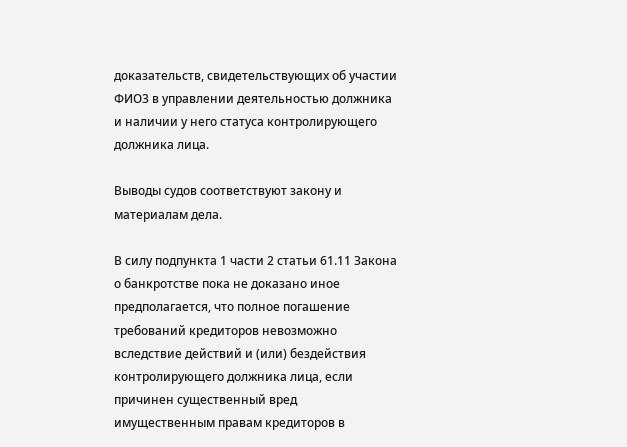доказательств, свидетельствующих об участии ФИО3 в управлении деятельностью должника и наличии у него статуса контролирующего должника лица.

Выводы судов соответствуют закону и материалам дела.

В силу подпункта 1 части 2 статьи 61.11 Закона о банкротстве пока не доказано иное предполагается, что полное погашение требований кредиторов невозможно вследствие действий и (или) бездействия контролирующего должника лица, если причинен существенный вред имущественным правам кредиторов в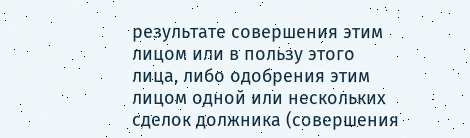результате совершения этим лицом или в пользу этого лица, либо одобрения этим лицом одной или нескольких сделок должника (совершения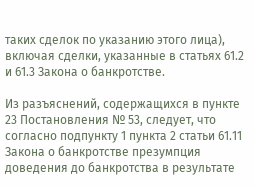таких сделок по указанию этого лица), включая сделки, указанные в статьях 61.2 и 61.3 Закона о банкротстве.

Из разъяснений, содержащихся в пункте 23 Постановления № 53, следует, что согласно подпункту 1 пункта 2 статьи 61.11 Закона о банкротстве презумпция доведения до банкротства в результате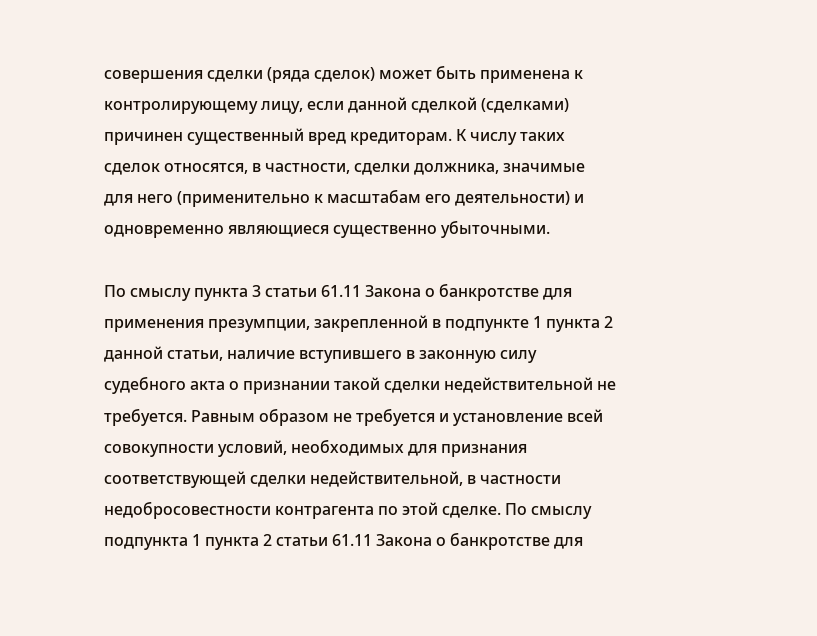совершения сделки (ряда сделок) может быть применена к контролирующему лицу, если данной сделкой (сделками) причинен существенный вред кредиторам. К числу таких сделок относятся, в частности, сделки должника, значимые для него (применительно к масштабам его деятельности) и одновременно являющиеся существенно убыточными.

По смыслу пункта 3 статьи 61.11 Закона о банкротстве для применения презумпции, закрепленной в подпункте 1 пункта 2 данной статьи, наличие вступившего в законную силу судебного акта о признании такой сделки недействительной не требуется. Равным образом не требуется и установление всей совокупности условий, необходимых для признания соответствующей сделки недействительной, в частности недобросовестности контрагента по этой сделке. По смыслу подпункта 1 пункта 2 статьи 61.11 Закона о банкротстве для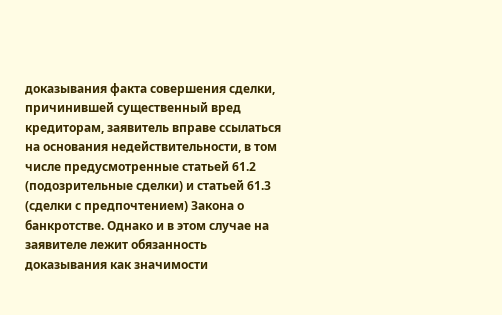доказывания факта совершения сделки, причинившей существенный вред кредиторам, заявитель вправе ссылаться на основания недействительности, в том числе предусмотренные статьей 61.2 (подозрительные сделки) и статьей 61.3 (сделки с предпочтением) Закона о банкротстве. Однако и в этом случае на заявителе лежит обязанность доказывания как значимости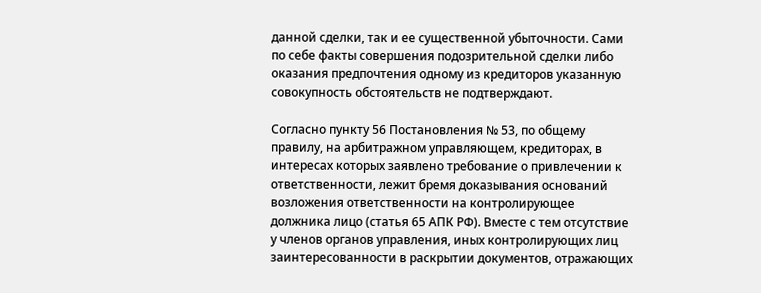данной сделки, так и ее существенной убыточности. Сами по себе факты совершения подозрительной сделки либо оказания предпочтения одному из кредиторов указанную совокупность обстоятельств не подтверждают.

Согласно пункту 56 Постановления № 53, по общему правилу, на арбитражном управляющем, кредиторах, в интересах которых заявлено требование о привлечении к ответственности, лежит бремя доказывания оснований возложения ответственности на контролирующее должника лицо (статья 65 АПК РФ). Вместе с тем отсутствие у членов органов управления, иных контролирующих лиц заинтересованности в раскрытии документов, отражающих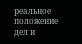реальное положение дел и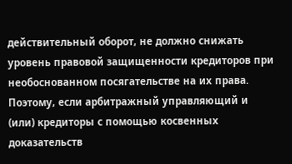действительный оборот, не должно снижать уровень правовой защищенности кредиторов при необоснованном посягательстве на их права. Поэтому, если арбитражный управляющий и (или) кредиторы с помощью косвенных доказательств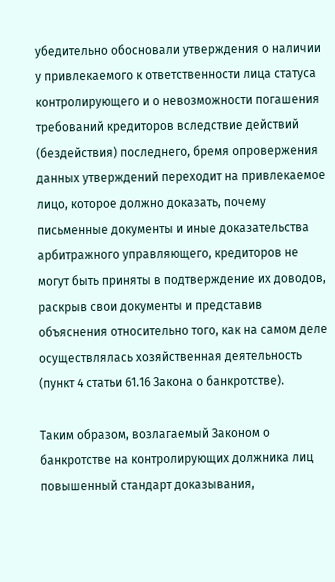убедительно обосновали утверждения о наличии у привлекаемого к ответственности лица статуса контролирующего и о невозможности погашения требований кредиторов вследствие действий (бездействия) последнего, бремя опровержения данных утверждений переходит на привлекаемое лицо, которое должно доказать, почему письменные документы и иные доказательства арбитражного управляющего, кредиторов не могут быть приняты в подтверждение их доводов, раскрыв свои документы и представив объяснения относительно того, как на самом деле осуществлялась хозяйственная деятельность (пункт 4 статьи 61.16 Закона о банкротстве).

Таким образом, возлагаемый Законом о банкротстве на контролирующих должника лиц повышенный стандарт доказывания,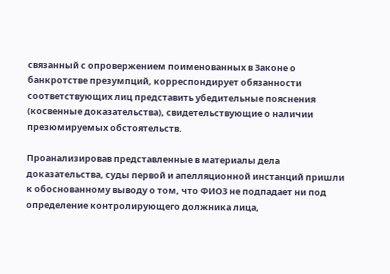связанный с опровержением поименованных в Законе о банкротстве презумпций, корреспондирует обязанности соответствующих лиц представить убедительные пояснения (косвенные доказательства), свидетельствующие о наличии презюмируемых обстоятельств.

Проанализировав представленные в материалы дела доказательства, суды первой и апелляционной инстанций пришли к обоснованному выводу о том, что ФИО3 не подпадает ни под определение контролирующего должника лица,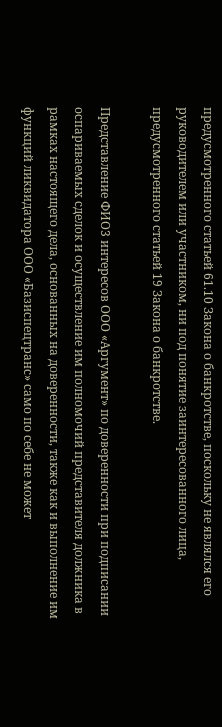предусмотренного статьей 61.10 Закона о банкротстве, поскольку не являлся его руководителем или участником, ни под понятие заинтересованного лица, предусмотренного статьей 19 Закона о банкротстве.

Представление ФИО3 интересов ООО «Аргумент» по доверенности при подписании оспариваемых сделок и осуществление им полномочий представителя должника в рамках настоящего дела, основанных на доверенности, также как и выполнение им функций ликвидатора ООО «Базиспецтранс» само по себе не может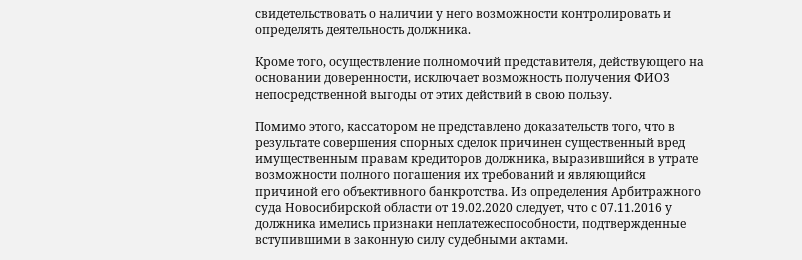свидетельствовать о наличии у него возможности контролировать и определять деятельность должника.

Кроме того, осуществление полномочий представителя, действующего на основании доверенности, исключает возможность получения ФИО3 непосредственной выгоды от этих действий в свою пользу.

Помимо этого, кассатором не представлено доказательств того, что в результате совершения спорных сделок причинен существенный вред имущественным правам кредиторов должника, выразившийся в утрате возможности полного погашения их требований и являющийся причиной его объективного банкротства. Из определения Арбитражного суда Новосибирской области от 19.02.2020 следует, что с 07.11.2016 у должника имелись признаки неплатежеспособности, подтвержденные вступившими в законную силу судебными актами.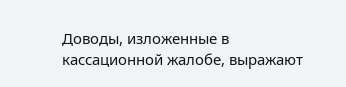Доводы, изложенные в кассационной жалобе, выражают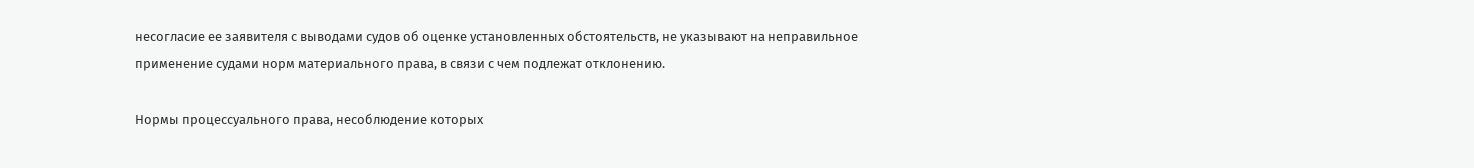несогласие ее заявителя с выводами судов об оценке установленных обстоятельств, не указывают на неправильное применение судами норм материального права, в связи с чем подлежат отклонению.

Нормы процессуального права, несоблюдение которых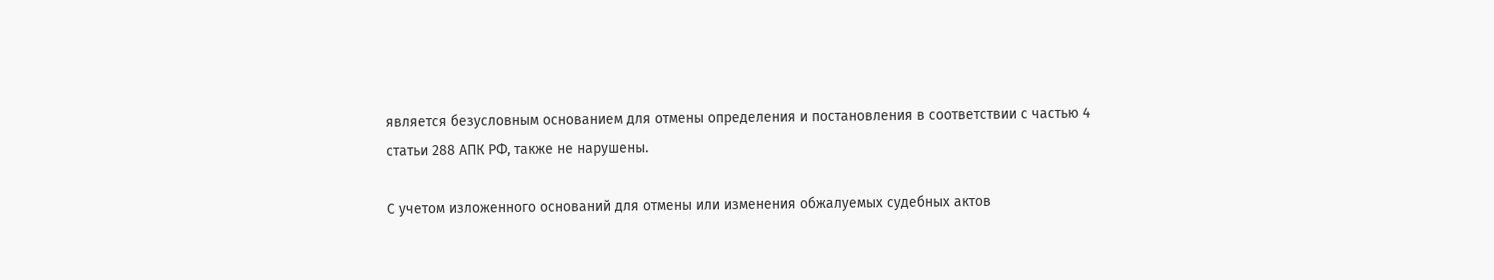является безусловным основанием для отмены определения и постановления в соответствии с частью 4 статьи 288 АПК РФ, также не нарушены.

С учетом изложенного оснований для отмены или изменения обжалуемых судебных актов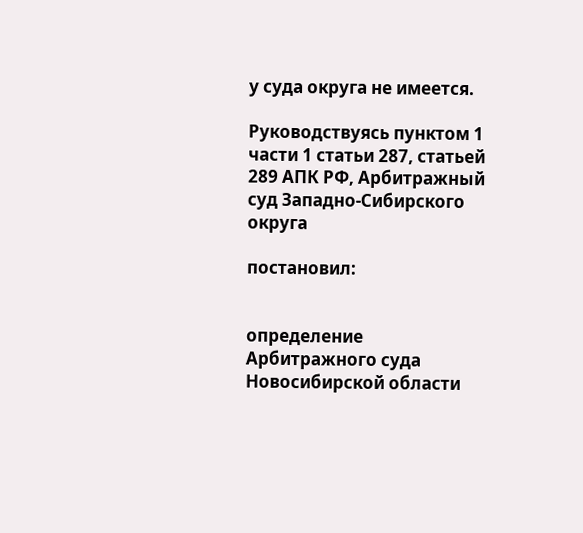у суда округа не имеется.

Руководствуясь пунктом 1 части 1 статьи 287, статьей 289 АПК РФ, Арбитражный суд Западно-Сибирского округа

постановил:


определение Арбитражного суда Новосибирской области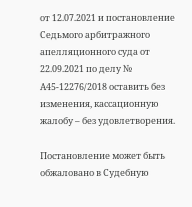от 12.07.2021 и постановление Седьмого арбитражного апелляционного суда от 22.09.2021 по делу № А45-12276/2018 оставить без изменения, кассационную жалобу – без удовлетворения.

Постановление может быть обжаловано в Судебную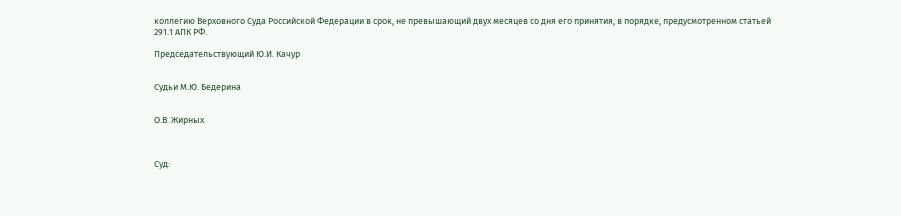коллегию Верховного Суда Российской Федерации в срок, не превышающий двух месяцев со дня его принятия, в порядке, предусмотренном статьей 291.1 АПК РФ.

Председательствующий Ю.И. Качур


Судьи М.Ю. Бедерина


О.В. Жирных



Суд: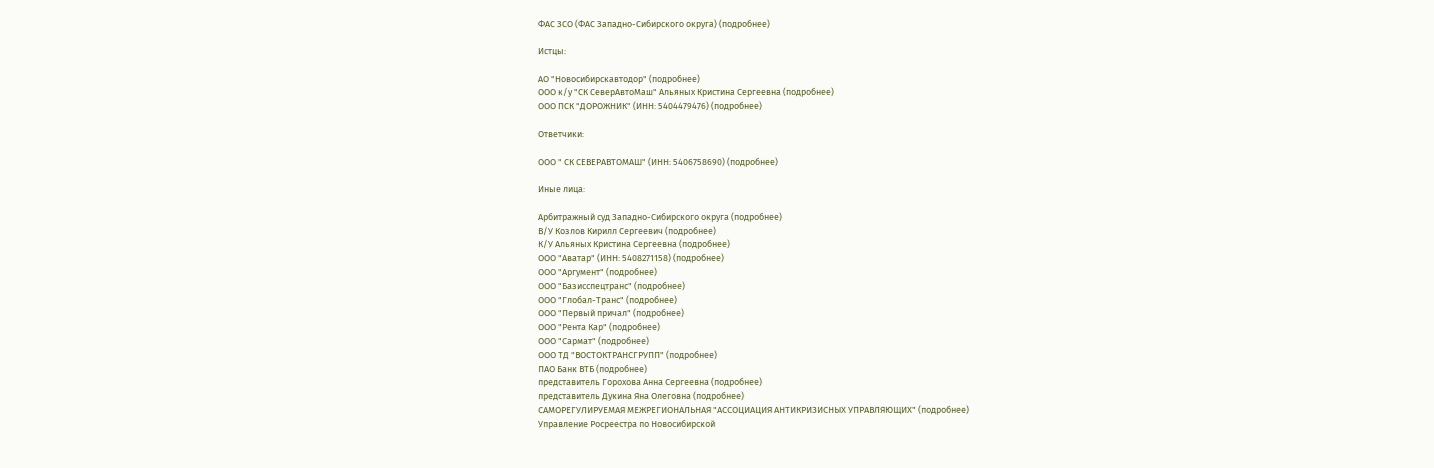ФАС ЗСО (ФАС Западно-Сибирского округа) (подробнее)

Истцы:

АО "Новосибирскавтодор" (подробнее)
ООО к/у "СК СеверАвтоМаш" Альяных Кристина Сергеевна (подробнее)
ООО ПСК "ДОРОЖНИК" (ИНН: 5404479476) (подробнее)

Ответчики:

ООО " СК СЕВЕРАВТОМАШ" (ИНН: 5406758690) (подробнее)

Иные лица:

Арбитражный суд Западно-Сибирского округа (подробнее)
В/У Козлов Кирилл Сергеевич (подробнее)
К/У Альяных Кристина Сергеевна (подробнее)
ООО "Аватар" (ИНН: 5408271158) (подробнее)
ООО "Аргумент" (подробнее)
ООО "Базисспецтранс" (подробнее)
ООО "Глобал-Транс" (подробнее)
ООО "Первый причал" (подробнее)
ООО "Рента Кар" (подробнее)
ООО "Сармат" (подробнее)
ООО ТД "ВОСТОКТРАНСГРУПП" (подробнее)
ПАО Банк ВТБ (подробнее)
представитель Горохова Анна Сергеевна (подробнее)
представитель Дукина Яна Олеговна (подробнее)
САМОРЕГУЛИРУЕМАЯ МЕЖРЕГИОНАЛЬНАЯ "АССОЦИАЦИЯ АНТИКРИЗИСНЫХ УПРАВЛЯЮЩИХ" (подробнее)
Управление Росреестра по Новосибирской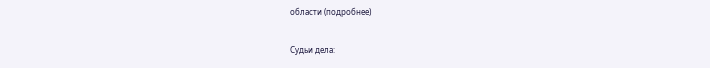области (подробнее)

Судьи дела: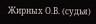Жирных О.В. (судья)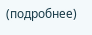(подробнее)